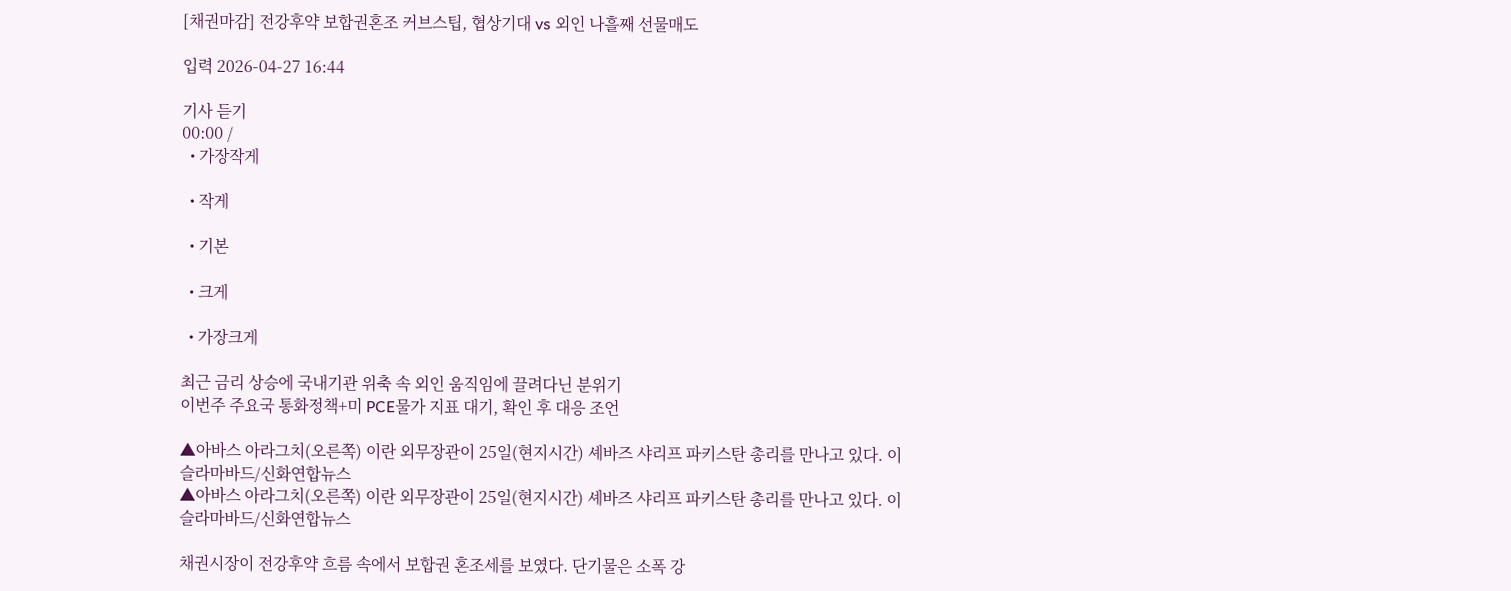[채권마감] 전강후약 보합권혼조 커브스팁, 협상기대 vs 외인 나흘째 선물매도

입력 2026-04-27 16:44

기사 듣기
00:00 /
  • 가장작게

  • 작게

  • 기본

  • 크게

  • 가장크게

최근 금리 상승에 국내기관 위축 속 외인 움직임에 끌려다닌 분위기
이번주 주요국 통화정책+미 PCE물가 지표 대기, 확인 후 대응 조언

▲아바스 아라그치(오른쪽) 이란 외무장관이 25일(현지시간) 셰바즈 샤리프 파키스탄 총리를 만나고 있다. 이슬라마바드/신화연합뉴스
▲아바스 아라그치(오른쪽) 이란 외무장관이 25일(현지시간) 셰바즈 샤리프 파키스탄 총리를 만나고 있다. 이슬라마바드/신화연합뉴스

채권시장이 전강후약 흐름 속에서 보합권 혼조세를 보였다. 단기물은 소폭 강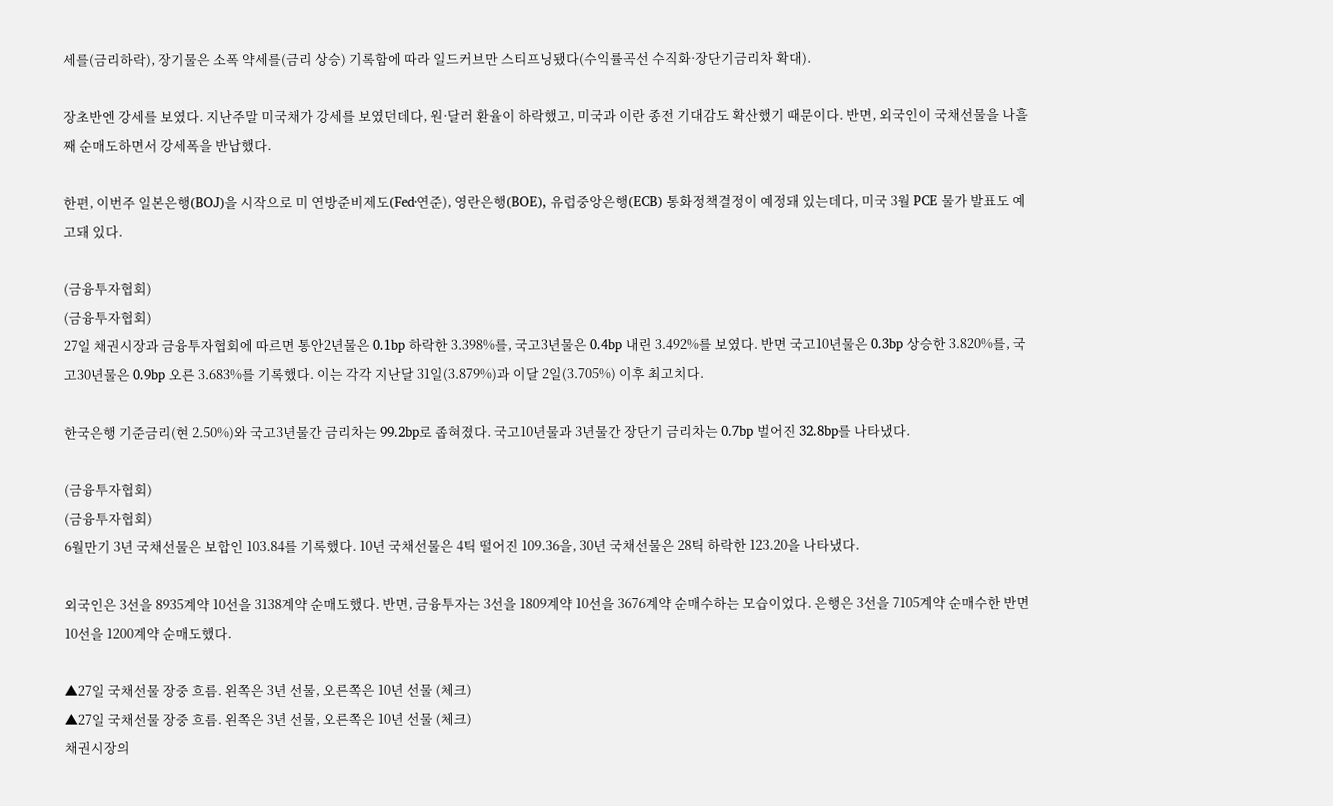세를(금리하락), 장기물은 소폭 약세를(금리 상승) 기록함에 따라 일드커브만 스티프닝됐다(수익률곡선 수직화·장단기금리차 확대).

장초반엔 강세를 보였다. 지난주말 미국채가 강세를 보였던데다, 원·달러 환율이 하락했고, 미국과 이란 종전 기대감도 확산했기 때문이다. 반면, 외국인이 국채선물을 나흘째 순매도하면서 강세폭을 반납했다.

한편, 이번주 일본은행(BOJ)을 시작으로 미 연방준비제도(Fed·연준), 영란은행(BOE), 유럽중앙은행(ECB) 통화정책결정이 예정돼 있는데다, 미국 3월 PCE 물가 발표도 예고돼 있다.

(금융투자협회)
(금융투자협회)
27일 채권시장과 금융투자협회에 따르면 통안2년물은 0.1bp 하락한 3.398%를, 국고3년물은 0.4bp 내린 3.492%를 보였다. 반면 국고10년물은 0.3bp 상승한 3.820%를, 국고30년물은 0.9bp 오른 3.683%를 기록했다. 이는 각각 지난달 31일(3.879%)과 이달 2일(3.705%) 이후 최고치다.

한국은행 기준금리(현 2.50%)와 국고3년물간 금리차는 99.2bp로 좁혀졌다. 국고10년물과 3년물간 장단기 금리차는 0.7bp 벌어진 32.8bp를 나타냈다.

(금융투자협회)
(금융투자협회)
6월만기 3년 국채선물은 보합인 103.84를 기록했다. 10년 국채선물은 4틱 떨어진 109.36을, 30년 국채선물은 28틱 하락한 123.20을 나타냈다.

외국인은 3선을 8935계약 10선을 3138계약 순매도했다. 반면, 금융투자는 3선을 1809계약 10선을 3676계약 순매수하는 모습이었다. 은행은 3선을 7105계약 순매수한 반면 10선을 1200계약 순매도했다.

▲27일 국채선물 장중 흐름. 왼쪽은 3년 선물, 오른쪽은 10년 선물 (체크)
▲27일 국채선물 장중 흐름. 왼쪽은 3년 선물, 오른쪽은 10년 선물 (체크)
채권시장의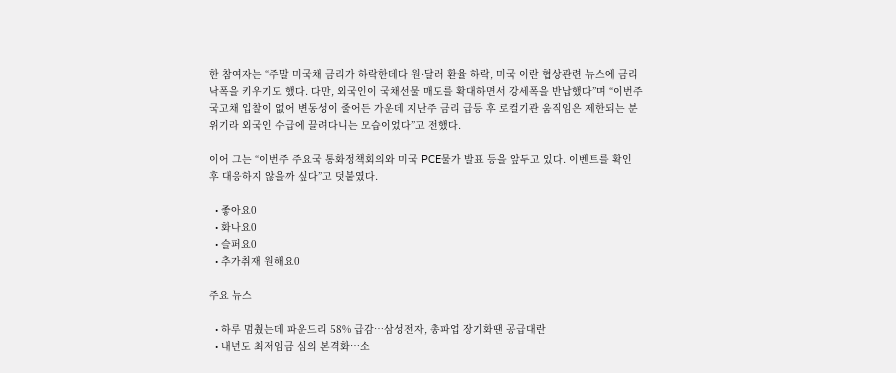한 참여자는 “주말 미국채 금리가 하락한데다 원·달러 환율 하락, 미국 이란 협상관련 뉴스에 금리 낙폭을 키우기도 했다. 다만, 외국인이 국채선물 매도를 확대하면서 강세폭을 반납했다”며 “이번주 국고채 입찰이 없어 변동성이 줄어든 가운데 지난주 금리 급등 후 로컬기관 움직임은 제한되는 분위기라 외국인 수급에 끌려다니는 모습이었다”고 전했다.

이어 그는 “이번주 주요국 통화정책회의와 미국 PCE물가 발표 등을 앞두고 있다. 이벤트를 확인 후 대응하지 않을까 싶다”고 덧붙였다.

  • 좋아요0
  • 화나요0
  • 슬퍼요0
  • 추가취재 원해요0

주요 뉴스

  • 하루 멈췄는데 파운드리 58% 급감…삼성전자, 총파업 장기화땐 공급대란
  • 내년도 최저임금 심의 본격화⋯소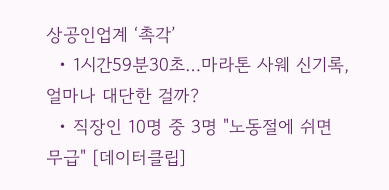상공인업계 ‘촉각’
  • 1시간59분30초…마라톤 사웨 신기록, 얼마나 대단한 걸까?
  • 직장인 10명 중 3명 "노동절에 쉬면 무급" [데이터클립]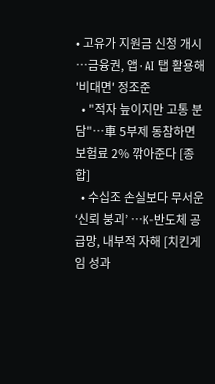• 고유가 지원금 신청 개시⋯금융권, 앱·AI 탭 활용해 '비대면' 정조준
  • "적자 늪이지만 고통 분담"⋯車 5부제 동참하면 보험료 2% 깎아준다 [종합]
  • 수십조 손실보다 무서운 ‘신뢰 붕괴’ ⋯K-반도체 공급망, 내부적 자해 [치킨게임 성과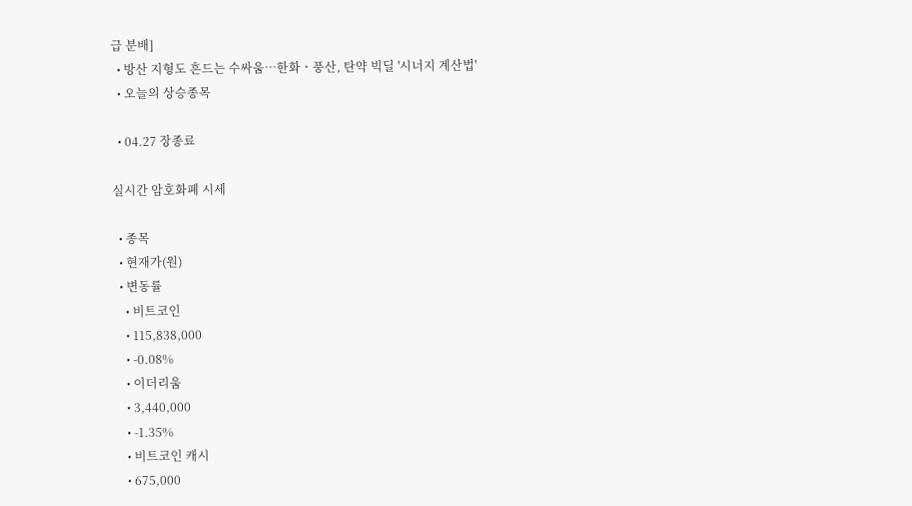급 분배]
  • 방산 지형도 흔드는 수싸움⋯한화ㆍ풍산, 탄약 빅딜 '시너지 계산법'
  • 오늘의 상승종목

  • 04.27 장종료

실시간 암호화폐 시세

  • 종목
  • 현재가(원)
  • 변동률
    • 비트코인
    • 115,838,000
    • -0.08%
    • 이더리움
    • 3,440,000
    • -1.35%
    • 비트코인 캐시
    • 675,000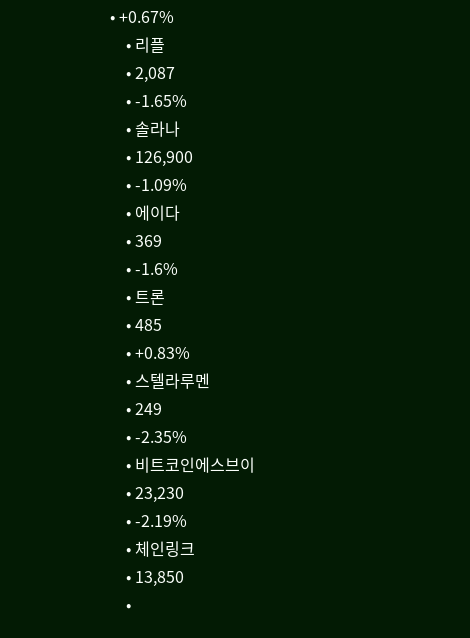• +0.67%
    • 리플
    • 2,087
    • -1.65%
    • 솔라나
    • 126,900
    • -1.09%
    • 에이다
    • 369
    • -1.6%
    • 트론
    • 485
    • +0.83%
    • 스텔라루멘
    • 249
    • -2.35%
    • 비트코인에스브이
    • 23,230
    • -2.19%
    • 체인링크
    • 13,850
    •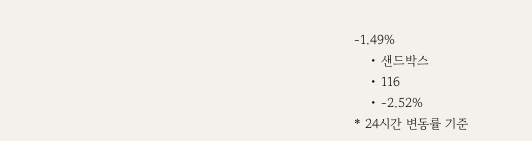-1.49%
    • 샌드박스
    • 116
    • -2.52%
* 24시간 변동률 기준